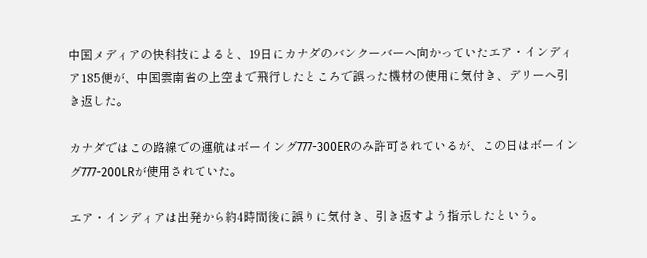中国メディアの快科技によると、19日にカナダのバンクーバーへ向かっていたエア・インディア185便が、中国雲南省の上空まで飛行したところで誤った機材の使用に気付き、デリーへ引き返した。

カナダではこの路線での運航はボーイング777-300ERのみ許可されているが、この日はボーイング777-200LRが使用されていた。

エア・インディアは出発から約4時間後に誤りに気付き、引き返すよう指示したという。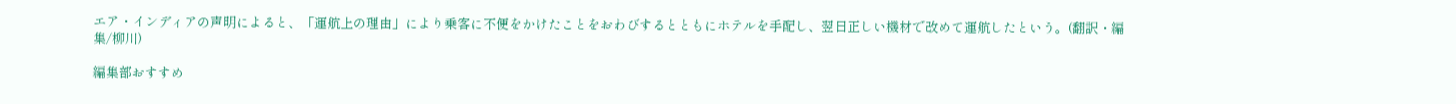エア・インディアの声明によると、「運航上の理由」により乗客に不便をかけたことをおわびするとともにホテルを手配し、翌日正しい機材で改めて運航したという。(翻訳・編集/柳川)

編集部おすすめ